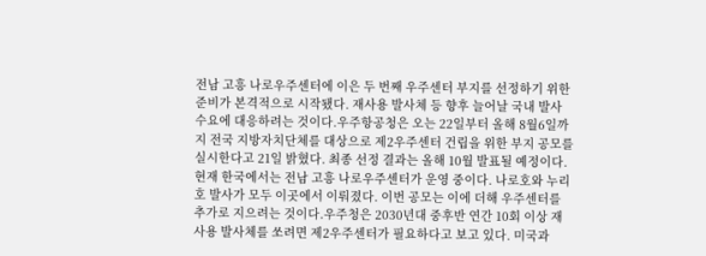전남 고흥 나로우주센터에 이은 두 번째 우주센터 부지를 선정하기 위한 준비가 본격적으로 시작됐다. 재사용 발사체 등 향후 늘어날 국내 발사 수요에 대응하려는 것이다.우주항공청은 오는 22일부터 올해 8월6일까지 전국 지방자치단체를 대상으로 제2우주센터 건립을 위한 부지 공모를 실시한다고 21일 밝혔다. 최종 선정 결과는 올해 10월 발표될 예정이다.현재 한국에서는 전남 고흥 나로우주센터가 운영 중이다. 나로호와 누리호 발사가 모두 이곳에서 이뤄졌다. 이번 공모는 이에 더해 우주센터를 추가로 지으려는 것이다.우주청은 2030년대 중후반 연간 10회 이상 재사용 발사체를 쏘려면 제2우주센터가 필요하다고 보고 있다. 미국과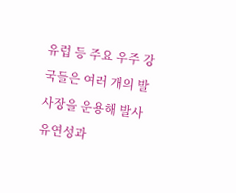유럽 등 주요 우주 강국들은 여러 개의 발사장을 운용해 발사 유연성과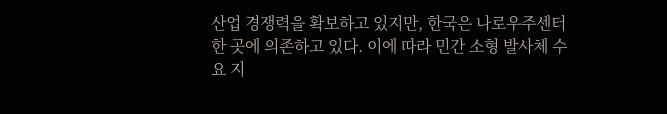산업 경쟁력을 확보하고 있지만, 한국은 나로우주센터 한 곳에 의존하고 있다. 이에 따라 민간 소형 발사체 수요 지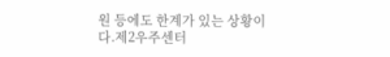원 등에도 한계가 있는 상황이다.제2우주센터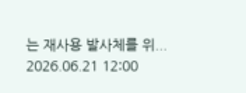는 재사용 발사체를 위...
2026.06.21 12:00